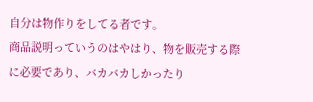自分は物作りをしてる者です。
商品説明っていうのはやはり、物を販売する際に必要であり、バカバカしかったり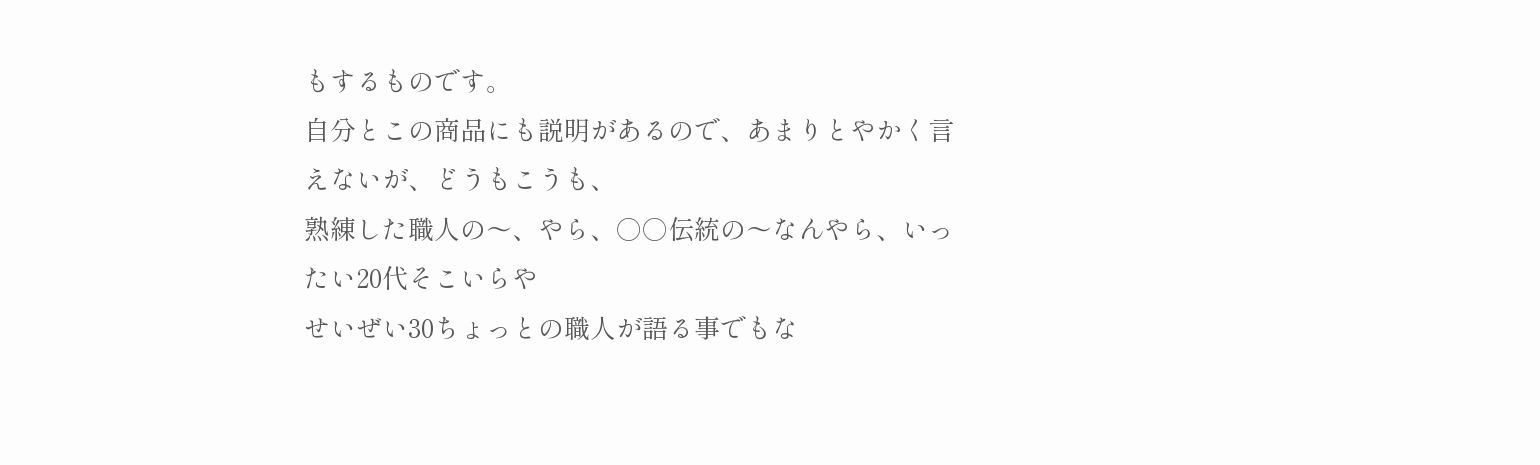もするものです。
自分とこの商品にも説明があるので、あまりとやかく言えないが、どうもこうも、
熟練した職人の〜、やら、○○伝統の〜なんやら、いったい20代そこいらや
せいぜい30ちょっとの職人が語る事でもな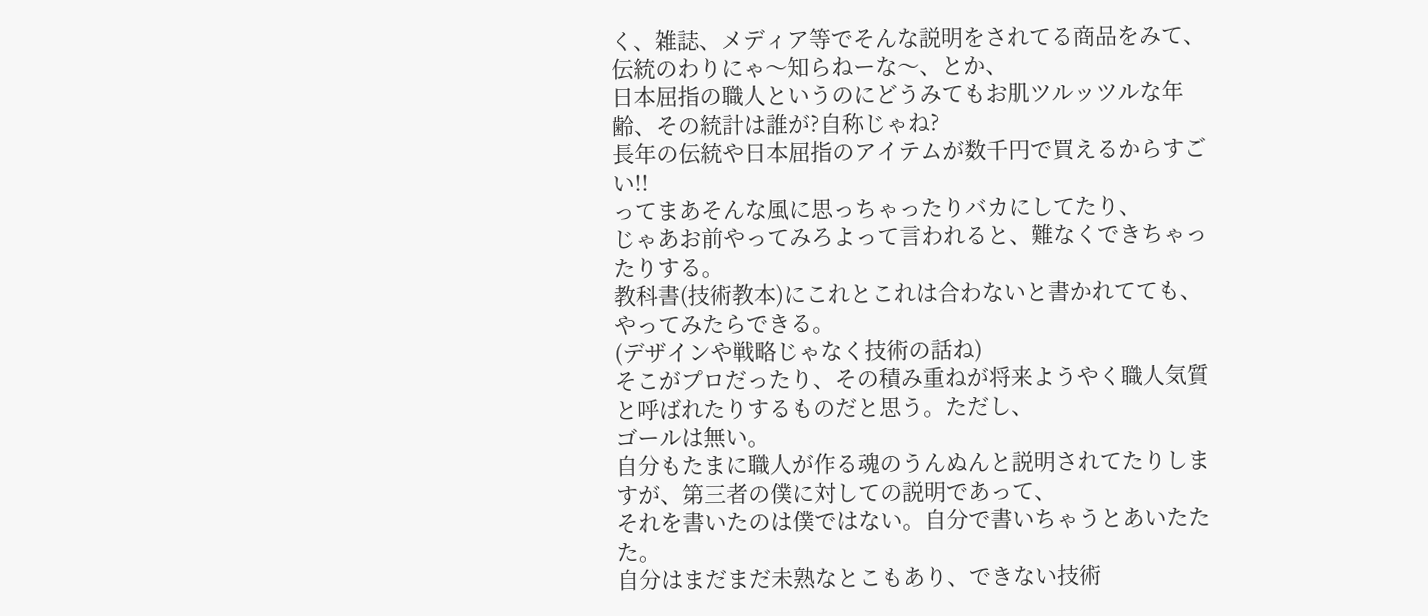く、雑誌、メディア等でそんな説明をされてる商品をみて、
伝統のわりにゃ〜知らねーな〜、とか、
日本屈指の職人というのにどうみてもお肌ツルッツルな年齢、その統計は誰が?自称じゃね?
長年の伝統や日本屈指のアイテムが数千円で買えるからすごい!!
ってまあそんな風に思っちゃったりバカにしてたり、
じゃあお前やってみろよって言われると、難なくできちゃったりする。
教科書(技術教本)にこれとこれは合わないと書かれてても、やってみたらできる。
(デザインや戦略じゃなく技術の話ね)
そこがプロだったり、その積み重ねが将来ようやく職人気質と呼ばれたりするものだと思う。ただし、
ゴールは無い。
自分もたまに職人が作る魂のうんぬんと説明されてたりしますが、第三者の僕に対しての説明であって、
それを書いたのは僕ではない。自分で書いちゃうとあいたたた。
自分はまだまだ未熟なとこもあり、できない技術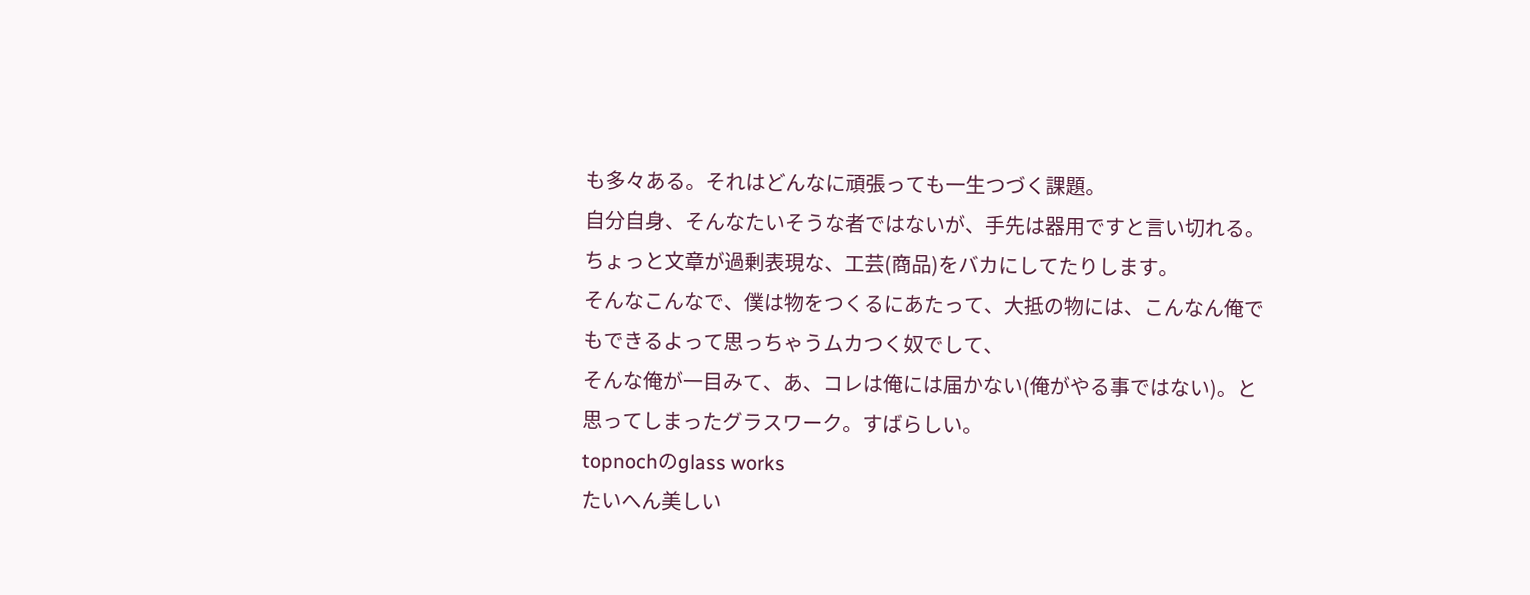も多々ある。それはどんなに頑張っても一生つづく課題。
自分自身、そんなたいそうな者ではないが、手先は器用ですと言い切れる。
ちょっと文章が過剰表現な、工芸(商品)をバカにしてたりします。
そんなこんなで、僕は物をつくるにあたって、大抵の物には、こんなん俺でもできるよって思っちゃうムカつく奴でして、
そんな俺が一目みて、あ、コレは俺には届かない(俺がやる事ではない)。と思ってしまったグラスワーク。すばらしい。
topnochのglass works
たいへん美しい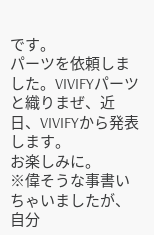です。
パーツを依頼しました。VIVIFYパーツと織りまぜ、近日、VIVIFYから発表します。
お楽しみに。
※偉そうな事書いちゃいましたが、自分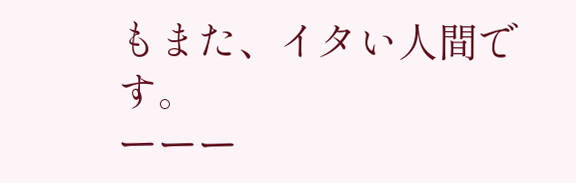もまた、イタい人間です。
ーーー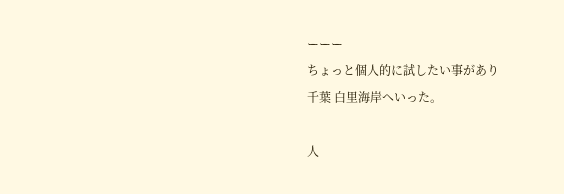ーーー
ちょっと個人的に試したい事があり
千葉 白里海岸へいった。

人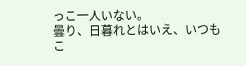っこ一人いない。
曇り、日暮れとはいえ、いつもこ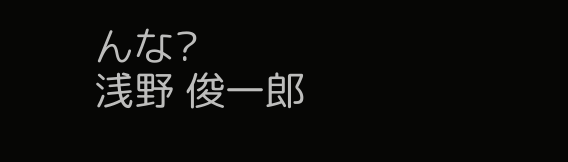んな?
浅野 俊一郎